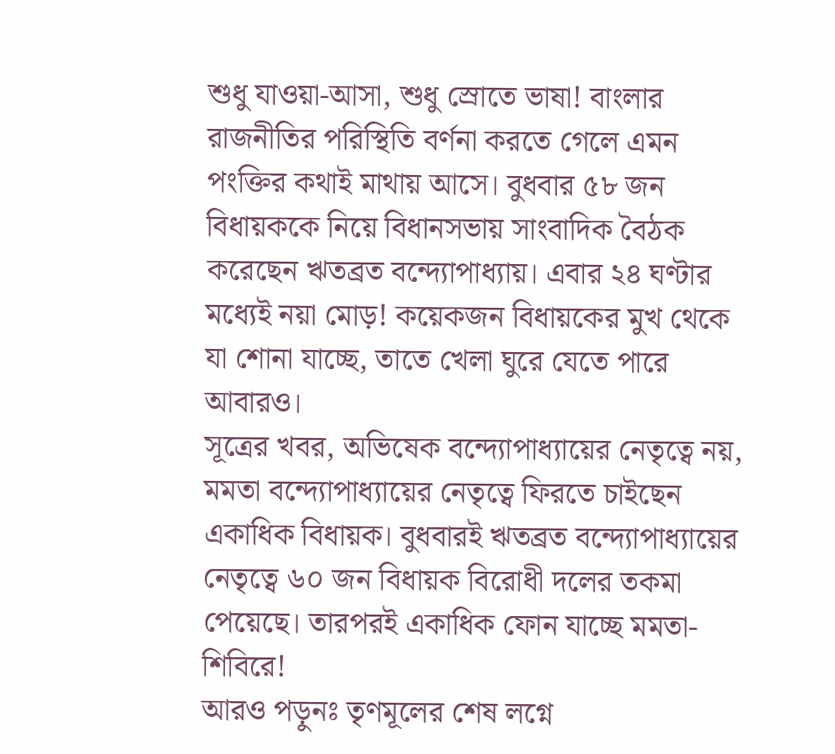শুধু যাওয়া-আসা, শুধু স্রোতে ভাষা! বাংলার রাজনীতির পরিস্থিতি বর্ণনা করতে গেলে এমন পংক্তির কথাই মাথায় আসে। বুধবার ৫৮ জন বিধায়ককে নিয়ে বিধানসভায় সাংবাদিক বৈঠক করেছেন ঋতব্রত বন্দ্যোপাধ্যায়। এবার ২৪ ঘণ্টার মধ্যেই নয়া মোড়! কয়েকজন বিধায়কের মুখ থেকে যা শোনা যাচ্ছে, তাতে খেলা ঘুরে যেতে পারে আবারও।
সূত্রের খবর, অভিষেক বন্দ্যোপাধ্যায়ের নেতৃত্বে নয়, মমতা বন্দ্যোপাধ্যায়ের নেতৃত্বে ফিরতে চাইছেন একাধিক বিধায়ক। বুধবারই ঋতব্রত বন্দ্যোপাধ্যায়ের নেতৃত্বে ৬০ জন বিধায়ক বিরোধী দলের তকমা পেয়েছে। তারপরই একাধিক ফোন যাচ্ছে মমতা-শিবিরে!
আরও পড়ুনঃ তৃণমূলের শেষ লগ্নে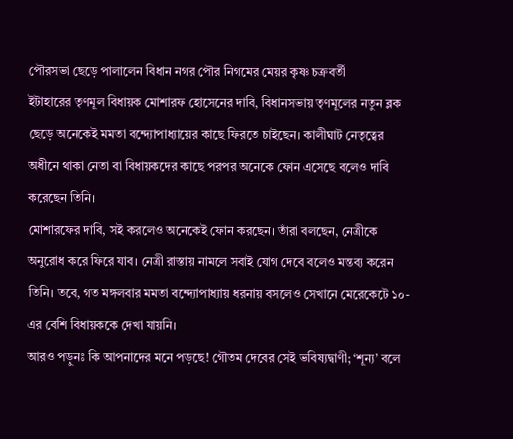পৌরসভা ছেড়ে পালালেন বিধান নগর পৌর নিগমের মেয়র কৃষ্ণ চক্রবর্তী
ইটাহারের তৃণমূল বিধায়ক মোশারফ হোসেনের দাবি, বিধানসভায় তৃণমূলের নতুন ব্লক ছেড়ে অনেকেই মমতা বন্দ্যোপাধ্যায়ের কাছে ফিরতে চাইছেন। কালীঘাট নেতৃত্বের অধীনে থাকা নেতা বা বিধায়কদের কাছে পরপর অনেকে ফোন এসেছে বলেও দাবি করেছেন তিনি।
মোশারফের দাবি, সই করলেও অনেকেই ফোন করছেন। তাঁরা বলছেন, নেত্রীকে অনুরোধ করে ফিরে যাব। নেত্রী রাস্তায় নামলে সবাই যোগ দেবে বলেও মন্তব্য করেন তিনি। তবে, গত মঙ্গলবার মমতা বন্দ্যোপাধ্যায় ধরনায় বসলেও সেখানে মেরেকেটে ১০-এর বেশি বিধায়ককে দেখা যায়নি।
আরও পড়ুনঃ কি আপনাদের মনে পড়ছে! গৌতম দেবের সেই ভবিষ্যদ্বাণী; ‘শূন্য’ বলে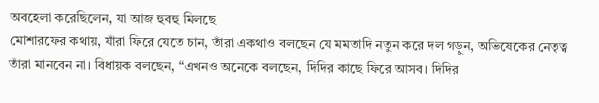অবহেলা করেছিলেন, যা আজ হুবহু মিলছে
মোশারফের কথায়, যাঁরা ফিরে যেতে চান, তাঁরা একথাও বলছেন যে মমতাদি নতুন করে দল গড়ুন, অভিষেকের নেতৃত্ব তাঁরা মানবেন না। বিধায়ক বলছেন, “এখনও অনেকে বলছেন, দিদির কাছে ফিরে আসব। দিদির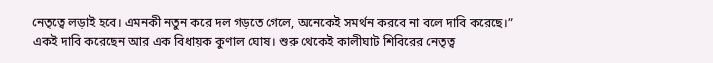নেতৃত্বে লড়াই হবে। এমনকী নতুন করে দল গড়তে গেলে, অনেকেই সমর্থন করবে না বলে দাবি করেছে।”
একই দাবি করেছেন আর এক বিধায়ক কুণাল ঘোষ। শুরু থেকেই কালীঘাট শিবিরের নেতৃত্ব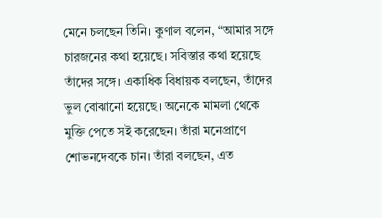মেনে চলছেন তিনি। কুণাল বলেন, “আমার সঙ্গে চারজনের কথা হয়েছে। সবিস্তার কথা হয়েছে তাঁদের সঙ্গে। একাধিক বিধায়ক বলছেন, তাঁদের ভুল বোঝানো হয়েছে। অনেকে মামলা থেকে মুক্তি পেতে সই করেছেন। তাঁরা মনেপ্রাণে শোভনদেবকে চান। তাঁরা বলছেন, এত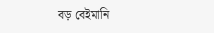বড় বেইমানি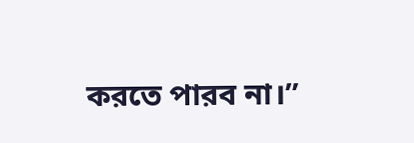করতে পারব না।”